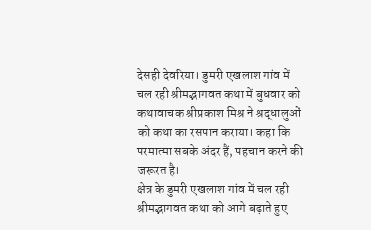देसही देवरिया। डुमरी एखलाश गांव में चल रही श्रीमद्भागवत कथा में बुधवार को कथावाचक श्रीप्रकाश मिश्र ने श्रद्धालुओं को कथा का रसपान कराया। कहा कि परमात्मा सबके अंदर हैं, पहचान करने की जरूरत है।
क्षेत्र के डुमरी एखलाश गांव में चल रही श्रीमद्भागवत कथा को आगे बढ़ाते हुए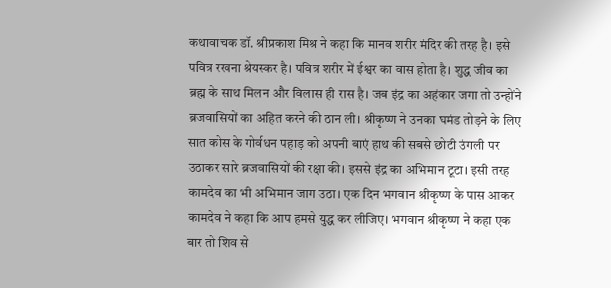कथावाचक डॉ. श्रीप्रकाश मिश्र ने कहा कि मानव शरीर मंदिर की तरह है। इसे पवित्र रखना श्रेयस्कर है। पवित्र शरीर में ईश्वर का वास होता है। शुद्ध जीव का ब्रह्म के साथ मिलन और विलास ही रास है। जब इंद्र का अहंकार जगा तो उन्होंने ब्रजवासियों का अहित करने की ठान ली। श्रीकृष्ण ने उनका घमंड तोड़ने के लिए सात कोस के गोर्वधन पहाड़ को अपनी बाएं हाथ की सबसे छोटी उंगली पर उठाकर सारे ब्रजवासियों की रक्षा की। इससे इंद्र का अभिमान टूटा। इसी तरह कामदेव का भी अभिमान जाग उठा। एक दिन भगवान श्रीकृष्ण के पास आकर कामदेव ने कहा कि आप हमसे युद्ध कर लीजिए। भगवान श्रीकृष्ण ने कहा एक बार तो शिव से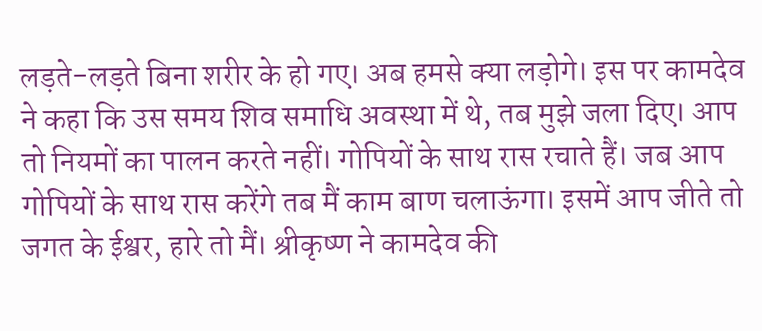लड़ते-लड़ते बिना शरीर के हो गए। अब हमसे क्या लड़ोगे। इस पर कामदेव ने कहा कि उस समय शिव समाधि अवस्था में थे, तब मुझे जला दिए। आप तो नियमों का पालन करते नहीं। गोपियों के साथ रास रचाते हैं। जब आप गोपियों के साथ रास करेंगे तब मैं काम बाण चलाऊंगा। इसमें आप जीते तो जगत के ईश्वर, हारे तो मैं। श्रीकृष्ण ने कामदेव की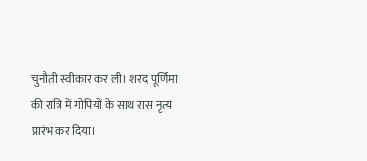चुनौती स्वीकार कर ली। शरद पूर्णिमा की रात्रि में गोपियों के साथ रास नृत्य प्रारंभ कर दिया।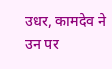उधर, कामदेव ने उन पर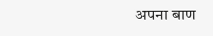अपना बाण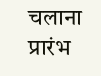चलाना प्रारंभ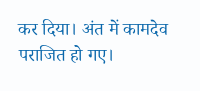कर दिया। अंत में कामदेव पराजित हो गए।